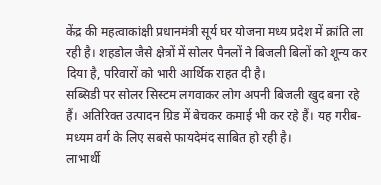केंद्र की महत्वाकांक्षी प्रधानमंत्री सूर्य घर योजना मध्य प्रदेश में क्रांति ला रही है। शहडोल जैसे क्षेत्रों में सोलर पैनलों ने बिजली बिलों को शून्य कर दिया है, परिवारों को भारी आर्थिक राहत दी है।
सब्सिडी पर सोलर सिस्टम लगवाकर लोग अपनी बिजली खुद बना रहे हैं। अतिरिक्त उत्पादन ग्रिड में बेचकर कमाई भी कर रहे हैं। यह गरीब-मध्यम वर्ग के लिए सबसे फायदेमंद साबित हो रही है।
लाभार्थी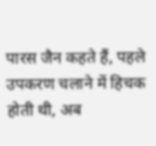पारस जैन कहते हैं, पहले उपकरण चलाने में हिचक होती थी, अब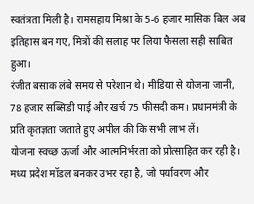स्वतंत्रता मिली है। रामसहाय मिश्रा के 5-6 हजार मासिक बिल अब इतिहास बन गए, मित्रों की सलाह पर लिया फैसला सही साबित हुआ।
रंजीत बसाक लंबे समय से परेशान थे। मीडिया से योजना जानी, 78 हजार सब्सिडी पाई और खर्च 75 फीसदी कम। प्रधानमंत्री के प्रति कृतज्ञता जताते हुए अपील की कि सभी लाभ लें।
योजना स्वच्छ ऊर्जा और आत्मनिर्भरता को प्रोत्साहित कर रही है। मध्य प्रदेश मॉडल बनकर उभर रहा है, जो पर्यावरण और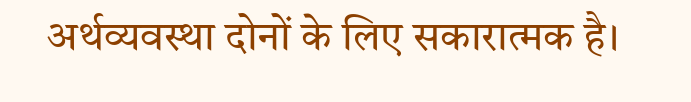अर्थव्यवस्था दोनों के लिए सकारात्मक है।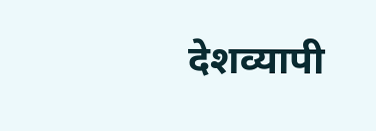देशव्यापी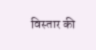विस्तार की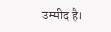उम्मीद है।